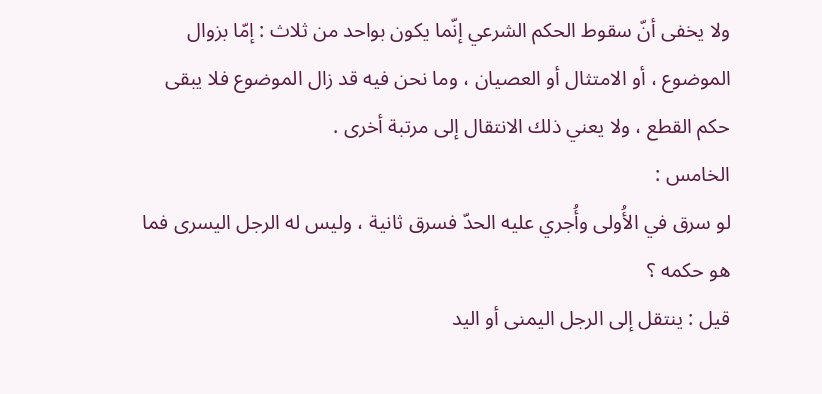ولا يخفى أنّ سقوط الحكم الشرعي إنّما يكون بواحد من ثلاث : إمّا بزوال الموضوع ، أو الامتثال أو العصيان ، وما نحن فيه قد زال الموضوع فلا يبقى حكم القطع ، ولا يعني ذلك الانتقال إلى مرتبة أخرى .
الخامس :
لو سرق في الأُولى وأُجري عليه الحدّ فسرق ثانية ، وليس له الرجل اليسرى فما هو حكمه ؟
قيل : ينتقل إلى الرجل اليمنى أو اليد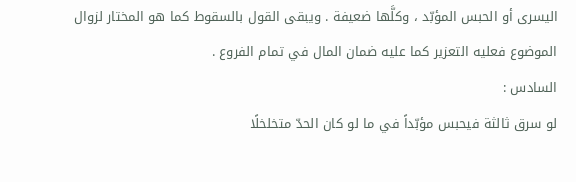اليسرى أو الحبس المؤبّد ، وكلَّها ضعيفة . ويبقى القول بالسقوط كما هو المختار لزوال الموضوع فعليه التعزير كما عليه ضمان المال في تمام الفروع .
السادس :
لو سرق ثالثة فيحبس مؤبّداً في ما لو كان الحدّ متخلخلًا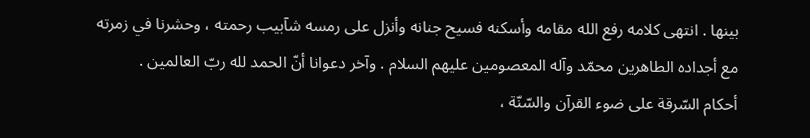بينها . انتهى كلامه رفع الله مقامه وأسكنه فسيح جنانه وأنزل على رمسه شآبيب رحمته ، وحشرنا في زمرته مع أجداده الطاهرين محمّد وآله المعصومين عليهم السلام . وآخر دعوانا أنّ الحمد لله ربّ العالمين .
أحكام السّرقة على ضوء القرآن والسّنّة ،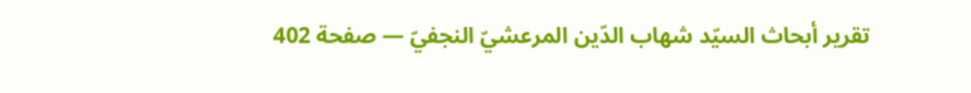تقرير أبحاث السيّد شهاب الدّين المرعشيّ النجفيّ — صفحة 402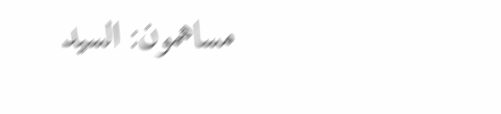مساهمون: السيد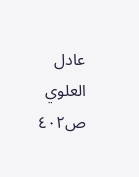عادل العلوي
ص٤٠٢